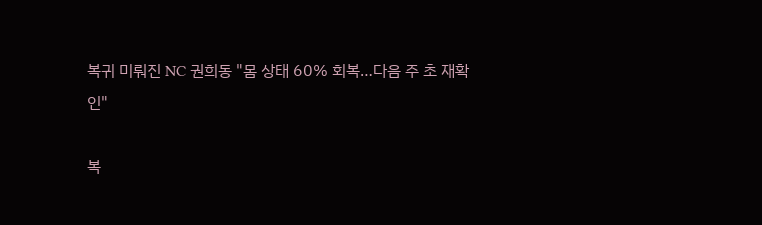복귀 미뤄진 NC 권희동 "몸 상태 60% 회복…다음 주 초 재확인"

복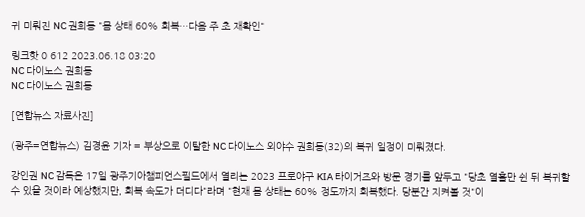귀 미뤄진 NC 권희동 "몸 상태 60% 회복…다음 주 초 재확인"

링크핫 0 612 2023.06.18 03:20
NC 다이노스 권희동
NC 다이노스 권희동

[연합뉴스 자료사진]

(광주=연합뉴스) 김경윤 기자 = 부상으로 이탈한 NC 다이노스 외야수 권희동(32)의 복귀 일정이 미뤄졌다.

강인권 NC 감독은 17일 광주기아챔피언스필드에서 열리는 2023 프로야구 KIA 타이거즈와 방문 경기를 앞두고 "당초 열흘만 쉰 뒤 복귀할 수 있을 것이라 예상했지만, 회복 속도가 더디다"라며 "현재 몸 상태는 60% 정도까지 회복했다. 당분간 지켜볼 것"이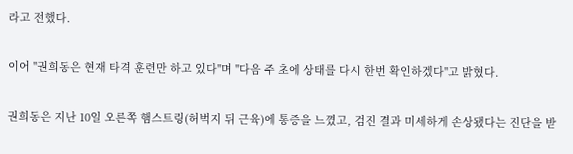라고 전했다.

이어 "권희동은 현재 타격 훈련만 하고 있다"며 "다음 주 초에 상태를 다시 한번 확인하겠다"고 밝혔다.

권희동은 지난 10일 오른쪽 햄스트링(허벅지 뒤 근육)에 통증을 느꼈고, 검진 결과 미세하게 손상됐다는 진단을 받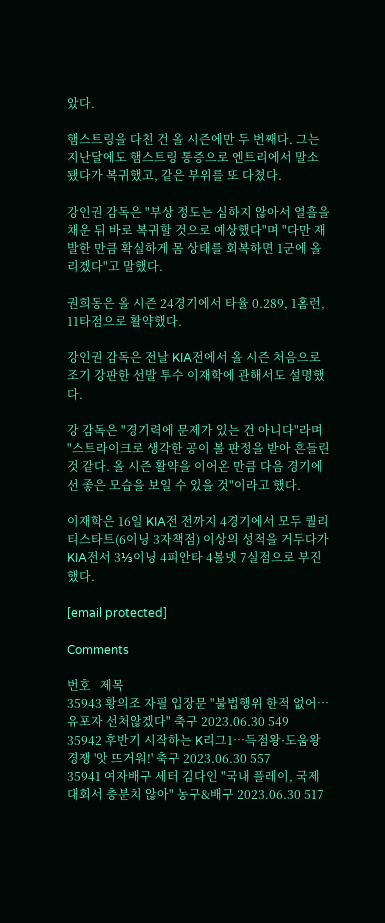았다.

햄스트링을 다친 건 올 시즌에만 두 번째다. 그는 지난달에도 햄스트링 통증으로 엔트리에서 말소됐다가 복귀했고, 같은 부위를 또 다쳤다.

강인권 감독은 "부상 정도는 심하지 않아서 열흘을 채운 뒤 바로 복귀할 것으로 예상했다"며 "다만 재발한 만큼 확실하게 몸 상태를 회복하면 1군에 올리겠다"고 말했다.

권희동은 올 시즌 24경기에서 타율 0.289, 1홈런, 11타점으로 활약했다.

강인권 감독은 전날 KIA전에서 올 시즌 처음으로 조기 강판한 선발 투수 이재학에 관해서도 설명했다.

강 감독은 "경기력에 문제가 있는 건 아니다"라며 "스트라이크로 생각한 공이 볼 판정을 받아 흔들린 것 같다. 올 시즌 활약을 이어온 만큼 다음 경기에선 좋은 모습을 보일 수 있을 것"이라고 했다.

이재학은 16일 KIA전 전까지 4경기에서 모두 퀄리티스타트(6이닝 3자책점) 이상의 성적을 거두다가 KIA전서 3⅓이닝 4피안타 4볼넷 7실점으로 부진했다.

[email protected]

Comments

번호   제목
35943 황의조 자필 입장문 "불법행위 한적 없어…유포자 선처않겠다" 축구 2023.06.30 549
35942 후반기 시작하는 K리그1…득점왕·도움왕 경쟁 '앗 뜨거워!' 축구 2023.06.30 557
35941 여자배구 세터 김다인 "국내 플레이, 국제 대회서 충분치 않아" 농구&배구 2023.06.30 517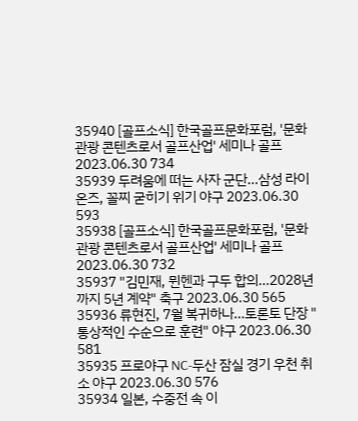35940 [골프소식] 한국골프문화포럼, '문화 관광 콘텐츠로서 골프산업' 세미나 골프 2023.06.30 734
35939 두려움에 떠는 사자 군단…삼성 라이온즈, 꼴찌 굳히기 위기 야구 2023.06.30 593
35938 [골프소식] 한국골프문화포럼, '문화 관광 콘텐츠로서 골프산업' 세미나 골프 2023.06.30 732
35937 "김민재, 뮌헨과 구두 합의…2028년까지 5년 계약" 축구 2023.06.30 565
35936 류현진, 7월 복귀하나…토론토 단장 "통상적인 수순으로 훈련" 야구 2023.06.30 581
35935 프로야구 NC-두산 잠실 경기 우천 취소 야구 2023.06.30 576
35934 일본, 수중전 속 이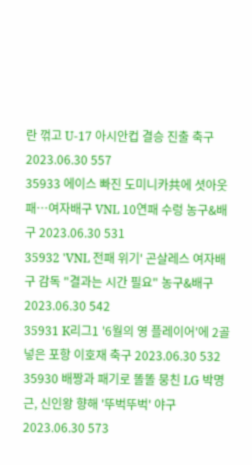란 꺾고 U-17 아시안컵 결승 진출 축구 2023.06.30 557
35933 에이스 빠진 도미니카共에 셧아웃 패…여자배구 VNL 10연패 수렁 농구&배구 2023.06.30 531
35932 'VNL 전패 위기' 곤살레스 여자배구 감독 "결과는 시간 필요" 농구&배구 2023.06.30 542
35931 K리그1 '6월의 영 플레이어'에 2골 넣은 포항 이호재 축구 2023.06.30 532
35930 배짱과 패기로 똘똘 뭉친 LG 박명근, 신인왕 향해 '뚜벅뚜벅' 야구 2023.06.30 573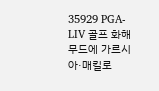35929 PGA-LIV 골프 화해 무드에 가르시아·매킬로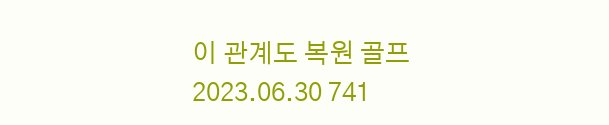이 관계도 복원 골프 2023.06.30 741